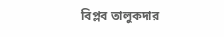বিপ্লব তালুকদার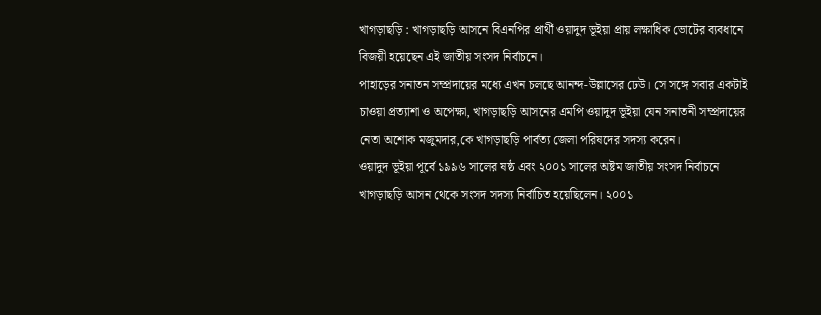খাগড়াছড়ি : খাগড়াছড়ি আসনে বিএনপির প্রার্থী ওয়াদুদ ভূইয়া প্রায় লক্ষাধিক ভোটের ব্যবধানে বিজয়ী হয়েছেন এই জাতীয় সংসদ নির্বাচনে।
পাহাড়ের সনাতন সম্প্রদায়ের মধ্যে এখন চলছে আনন্দ-উল্লাসের ঢেউ। সে সঙ্গে সবার একটাই চাওয়া প্রত্যাশা ও অপেক্ষা, খাগড়াছড়ি আসনের এমপি ওয়াদুদ ভূইয়া যেন সনাতনী সম্প্রদায়ের নেতা অশোক মজুমদার,কে খাগড়াছড়ি পার্বত্য জেলা পরিষদের সদস্য করেন।
ওয়াদুদ ভূইয়া পূর্বে ১৯৯৬ সালের ষষ্ঠ এবং ২০০১ সালের অষ্টম জাতীয় সংসদ নির্বাচনে খাগড়াছড়ি আসন থেকে সংসদ সদস্য নির্বাচিত হয়েছিলেন। ২০০১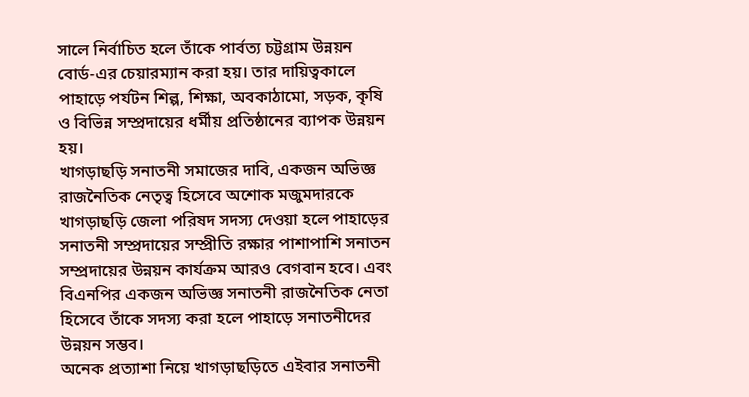সালে নির্বাচিত হলে তাঁকে পার্বত্য চট্টগ্রাম উন্নয়ন বোর্ড-এর চেয়ারম্যান করা হয়। তার দায়িত্বকালে পাহাড়ে পর্যটন শিল্প, শিক্ষা, অবকাঠামো, সড়ক, কৃষি ও বিভিন্ন সম্প্রদায়ের ধর্মীয় প্রতিষ্ঠানের ব্যাপক উন্নয়ন হয়।
খাগড়াছড়ি সনাতনী সমাজের দাবি, একজন অভিজ্ঞ রাজনৈতিক নেতৃত্ব হিসেবে অশোক মজুমদারকে খাগড়াছড়ি জেলা পরিষদ সদস্য দেওয়া হলে পাহাড়ের সনাতনী সম্প্রদায়ের সম্প্রীতি রক্ষার পাশাপাশি সনাতন সম্প্রদায়ের উন্নয়ন কার্যক্রম আরও বেগবান হবে। এবং বিএনপির একজন অভিজ্ঞ সনাতনী রাজনৈতিক নেতা হিসেবে তাঁকে সদস্য করা হলে পাহাড়ে সনাতনীদের উন্নয়ন সম্ভব।
অনেক প্রত্যাশা নিয়ে খাগড়াছড়িতে এইবার সনাতনী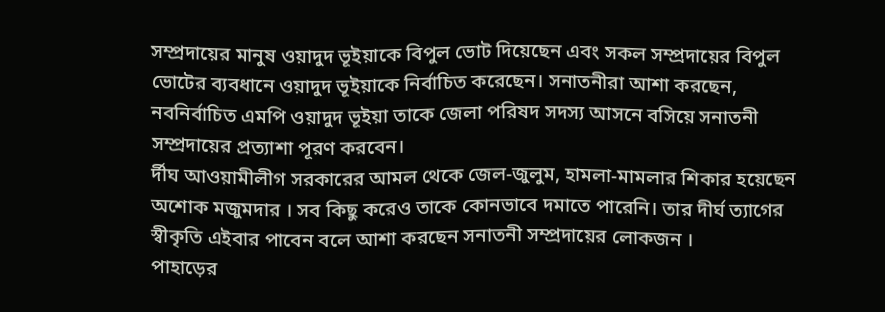সম্প্রদায়ের মানুষ ওয়াদুদ ভূইয়াকে বিপুল ভোট দিয়েছেন এবং সকল সম্প্রদায়ের বিপুল ভোটের ব্যবধানে ওয়াদুদ ভূইয়াকে নির্বাচিত করেছেন। সনাতনীরা আশা করছেন, নবনির্বাচিত এমপি ওয়াদুদ ভূইয়া তাকে জেলা পরিষদ সদস্য আসনে বসিয়ে সনাতনী সম্প্রদায়ের প্রত্যাশা পূরণ করবেন।
র্দীঘ আওয়ামীলীগ সরকারের আমল থেকে জেল-জুলুম, হামলা-মামলার শিকার হয়েছেন অশোক মজুমদার । সব কিছু করেও তাকে কোনভাবে দমাতে পারেনি। তার দীর্ঘ ত্যাগের স্বীকৃতি এইবার পাবেন বলে আশা করছেন সনাতনী সম্প্রদায়ের লোকজন ।
পাহাড়ের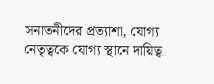সনাতনীদের প্রত্যাশা, যোগ্য নেতৃত্বকে যোগ্য স্থানে দায়িত্ব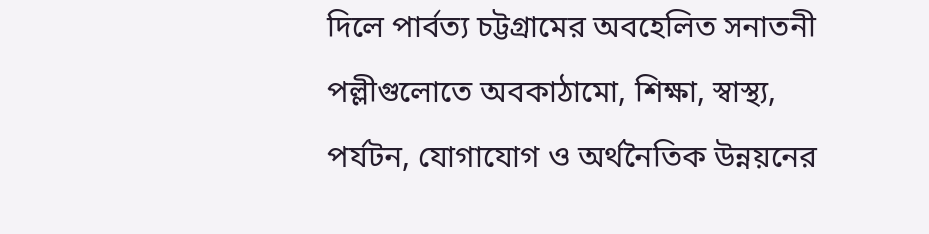দিলে পার্বত্য চট্টগ্রামের অবহেলিত সনাতনী পল্লীগুলোতে অবকাঠামো, শিক্ষা, স্বাস্থ্য, পর্যটন, যোগাযোগ ও অর্থনৈতিক উন্নয়নের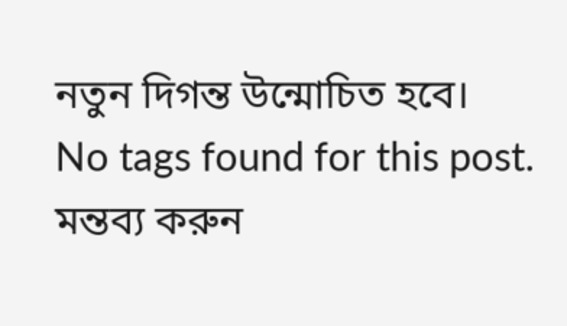নতুন দিগন্ত উন্মোচিত হবে।
No tags found for this post.
মন্তব্য করুন